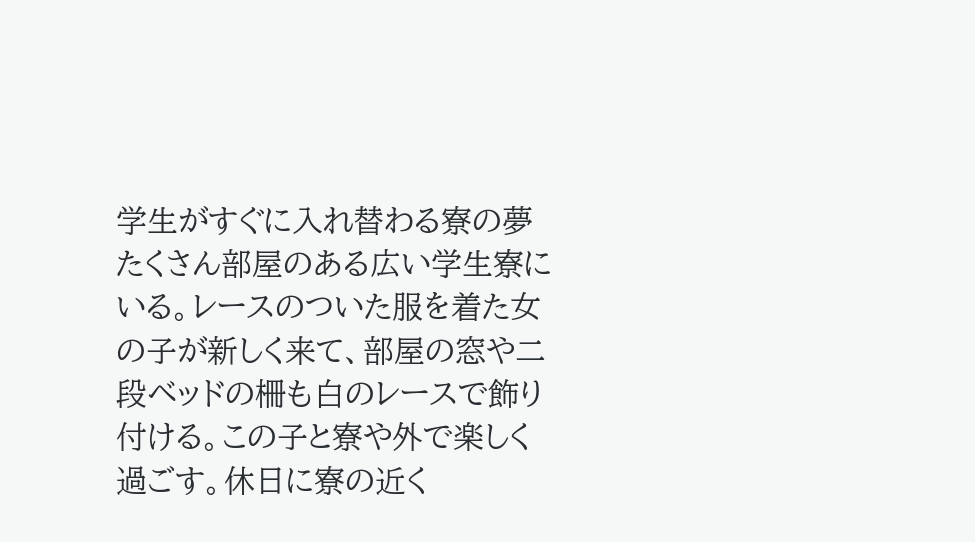学生がすぐに入れ替わる寮の夢
たくさん部屋のある広い学生寮にいる。レースのついた服を着た女の子が新しく来て、部屋の窓や二段ベッドの柵も白のレースで飾り付ける。この子と寮や外で楽しく過ごす。休日に寮の近く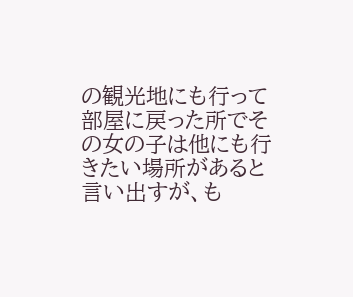の観光地にも行って部屋に戻った所でその女の子は他にも行きたい場所があると言い出すが、も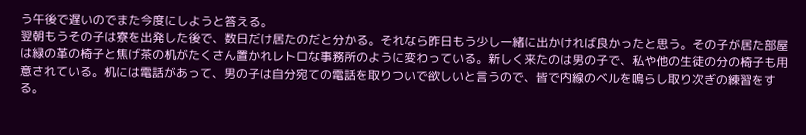う午後で遅いのでまた今度にしようと答える。
翌朝もうその子は寮を出発した後で、数日だけ居たのだと分かる。それなら昨日もう少し一緒に出かければ良かったと思う。その子が居た部屋は緑の革の椅子と焦げ茶の机がたくさん置かれレトロな事務所のように変わっている。新しく来たのは男の子で、私や他の生徒の分の椅子も用意されている。机には電話があって、男の子は自分宛ての電話を取りついで欲しいと言うので、皆で内線のベルを鳴らし取り次ぎの練習をする。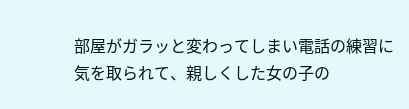部屋がガラッと変わってしまい電話の練習に気を取られて、親しくした女の子の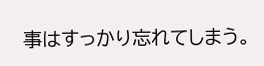事はすっかり忘れてしまう。